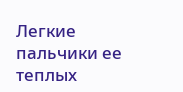Легкие пальчики ее теплых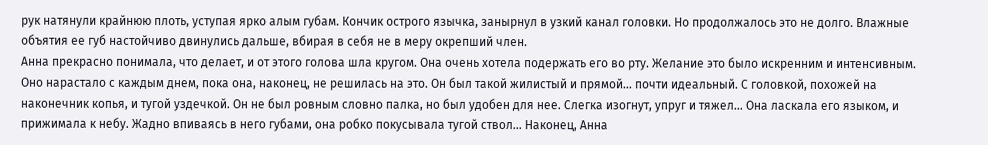рук натянули крайнюю плоть, уступая ярко алым губам. Кончик острого язычка, занырнул в узкий канал головки. Но продолжалось это не долго. Влажные объятия ее губ настойчиво двинулись дальше, вбирая в себя не в меру окрепший член.
Анна прекрасно понимала, что делает, и от этого голова шла кругом. Она очень хотела подержать его во рту. Желание это было искренним и интенсивным. Оно нарастало с каждым днем, пока она, наконец, не решилась на это. Он был такой жилистый и прямой... почти идеальный. С головкой, похожей на наконечник копья, и тугой уздечкой. Он не был ровным словно палка, но был удобен для нее. Слегка изогнут, упруг и тяжел... Она ласкала его языком, и прижимала к небу. Жадно впиваясь в него губами, она робко покусывала тугой ствол... Наконец, Анна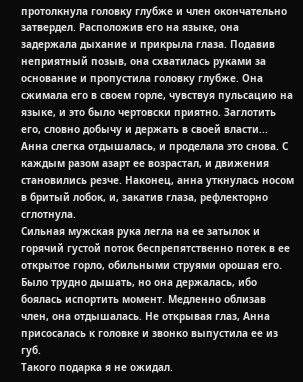протолкнула головку глубже и член окончательно затвердел. Расположив его на языке, она задержала дыхание и прикрыла глаза. Подавив неприятный позыв, она схватилась руками за основание и пропустила головку глубже. Она сжимала его в своем горле, чувствуя пульсацию на языке, и это было чертовски приятно. Заглотить его, словно добычу и держать в своей власти... Анна слегка отдышалась, и проделала это снова. С каждым разом азарт ее возрастал, и движения становились резче. Наконец, анна уткнулась носом в бритый лобок, и, закатив глаза, рефлекторно сглотнула.
Сильная мужская рука легла на ее затылок и горячий густой поток беспрепятственно потек в ее открытое горло, обильными струями орошая его. Было трудно дышать, но она держалась, ибо боялась испортить момент. Медленно облизав член, она отдышалась. Не открывая глаз, Анна присосалась к головке и звонко выпустила ее из губ.
Такого подарка я не ожидал.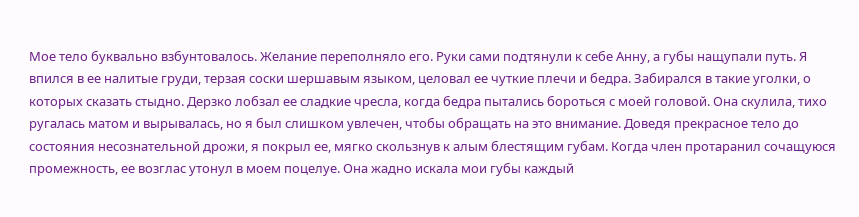Мое тело буквально взбунтовалось. Желание переполняло его. Руки сами подтянули к себе Анну, а губы нащупали путь. Я впился в ее налитые груди, терзая соски шершавым языком, целовал ее чуткие плечи и бедра. Забирался в такие уголки, о которых сказать стыдно. Дерзко лобзал ее сладкие чресла, когда бедра пытались бороться с моей головой. Она скулила, тихо ругалась матом и вырывалась, но я был слишком увлечен, чтобы обращать на это внимание. Доведя прекрасное тело до состояния несознательной дрожи, я покрыл ее, мягко скользнув к алым блестящим губам. Когда член протаранил сочащуюся промежность, ее возглас утонул в моем поцелуе. Она жадно искала мои губы каждый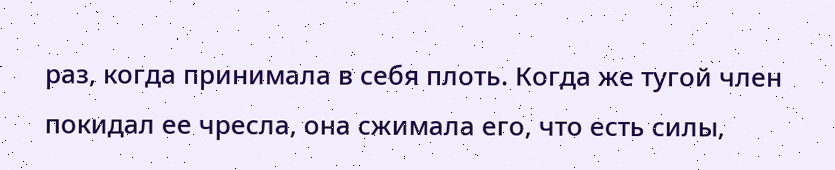раз, когда принимала в себя плоть. Когда же тугой член покидал ее чресла, она сжимала его, что есть силы,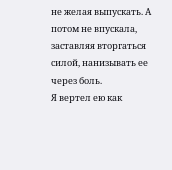не желая выпускать. А потом не впускала, заставляя вторгаться силой, нанизывать ее через боль.
Я вертел ею как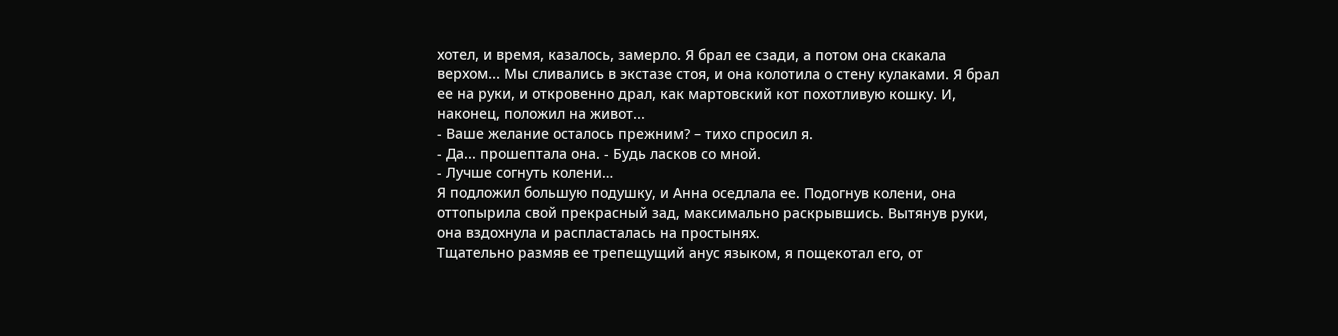хотел, и время, казалось, замерло. Я брал ее сзади, а потом она скакала верхом... Мы сливались в экстазе стоя, и она колотила о стену кулаками. Я брал ее на руки, и откровенно драл, как мартовский кот похотливую кошку. И, наконец, положил на живот...
- Ваше желание осталось прежним? – тихо спросил я.
- Да... прошептала она. - Будь ласков со мной.
- Лучше согнуть колени…
Я подложил большую подушку, и Анна оседлала ее. Подогнув колени, она оттопырила свой прекрасный зад, максимально раскрывшись. Вытянув руки, она вздохнула и распласталась на простынях.
Тщательно размяв ее трепещущий анус языком, я пощекотал его, от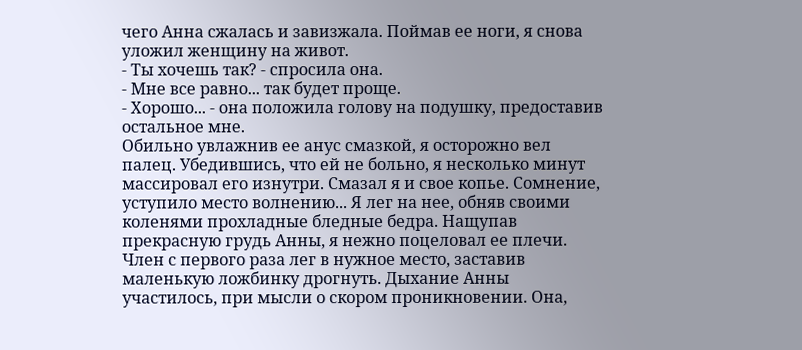чего Анна сжалась и завизжала. Поймав ее ноги, я снова уложил женщину на живот.
- Ты хочешь так? - спросила она.
- Мне все равно... так будет проще.
- Хорошо... - она положила голову на подушку, предоставив остальное мне.
Обильно увлажнив ее анус смазкой, я осторожно вел палец. Убедившись, что ей не больно, я несколько минут массировал его изнутри. Смазал я и свое копье. Сомнение, уступило место волнению... Я лег на нее, обняв своими коленями прохладные бледные бедра. Нащупав прекрасную грудь Анны, я нежно поцеловал ее плечи. Член с первого раза лег в нужное место, заставив маленькую ложбинку дрогнуть. Дыхание Анны участилось, при мысли о скором проникновении. Она,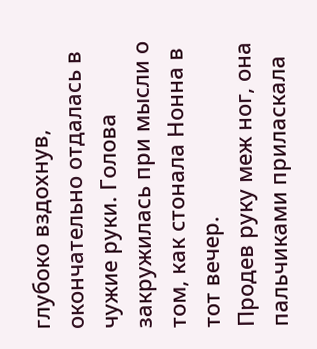глубоко вздохнув, окончательно отдалась в чужие руки. Голова закружилась при мысли о том, как стонала Нонна в тот вечер.
Продев руку меж ног, она пальчиками приласкала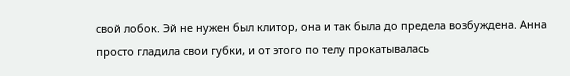свой лобок. Эй не нужен был клитор, она и так была до предела возбуждена. Анна просто гладила свои губки, и от этого по телу прокатывалась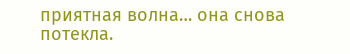приятная волна… она снова потекла.